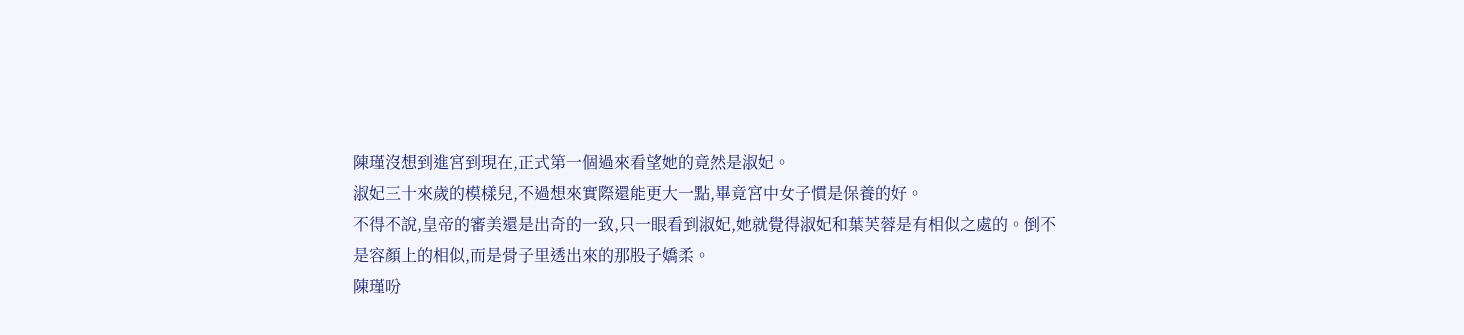陳瑾沒想到進宮到現在,正式第一個過來看望她的竟然是淑妃。
淑妃三十來歲的模樣兒,不過想來實際還能更大一點,畢竟宮中女子慣是保養的好。
不得不說,皇帝的審美還是出奇的一致,只一眼看到淑妃,她就覺得淑妃和葉芙蓉是有相似之處的。倒不是容顏上的相似,而是骨子里透出來的那股子嬌柔。
陳瑾吩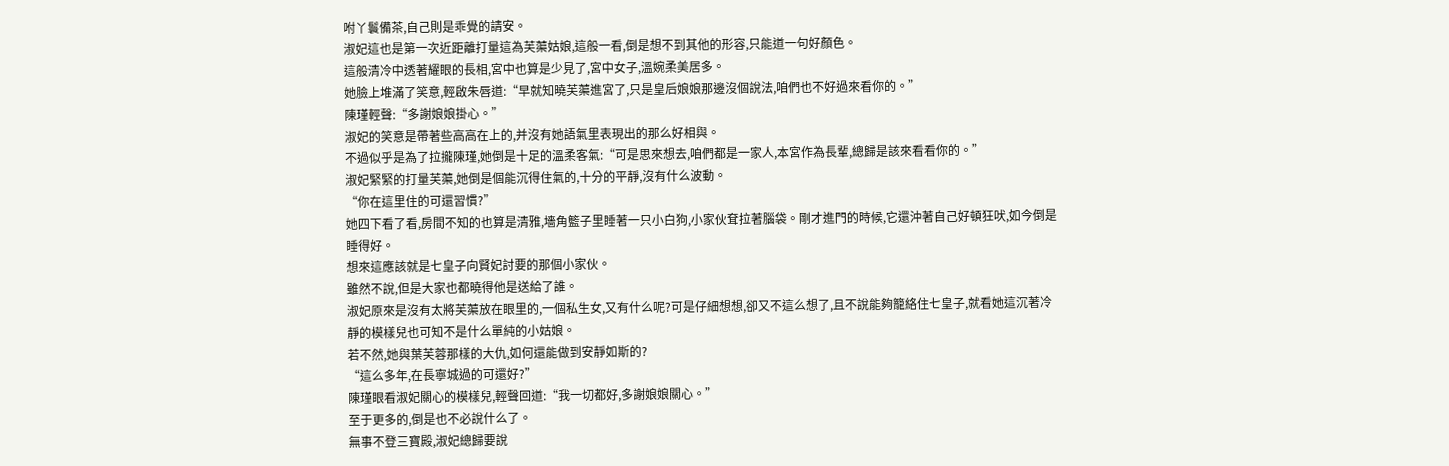咐丫鬟備茶,自己則是乖覺的請安。
淑妃這也是第一次近距離打量這為芙蕖姑娘,這般一看,倒是想不到其他的形容,只能道一句好顏色。
這般清冷中透著耀眼的長相,宮中也算是少見了,宮中女子,溫婉柔美居多。
她臉上堆滿了笑意,輕啟朱唇道:“早就知曉芙蕖進宮了,只是皇后娘娘那邊沒個說法,咱們也不好過來看你的。”
陳瑾輕聲:“多謝娘娘掛心。”
淑妃的笑意是帶著些高高在上的,并沒有她語氣里表現出的那么好相與。
不過似乎是為了拉攏陳瑾,她倒是十足的溫柔客氣:“可是思來想去,咱們都是一家人,本宮作為長輩,總歸是該來看看你的。”
淑妃緊緊的打量芙蕖,她倒是個能沉得住氣的,十分的平靜,沒有什么波動。
“你在這里住的可還習慣?”
她四下看了看,房間不知的也算是清雅,墻角籃子里睡著一只小白狗,小家伙耷拉著腦袋。剛才進門的時候,它還沖著自己好頓狂吠,如今倒是睡得好。
想來這應該就是七皇子向賢妃討要的那個小家伙。
雖然不說,但是大家也都曉得他是送給了誰。
淑妃原來是沒有太將芙蕖放在眼里的,一個私生女,又有什么呢?可是仔細想想,卻又不這么想了,且不說能夠籠絡住七皇子,就看她這沉著冷靜的模樣兒也可知不是什么單純的小姑娘。
若不然,她與葉芙蓉那樣的大仇,如何還能做到安靜如斯的?
“這么多年,在長寧城過的可還好?”
陳瑾眼看淑妃關心的模樣兒,輕聲回道:“我一切都好,多謝娘娘關心。”
至于更多的,倒是也不必說什么了。
無事不登三寶殿,淑妃總歸要說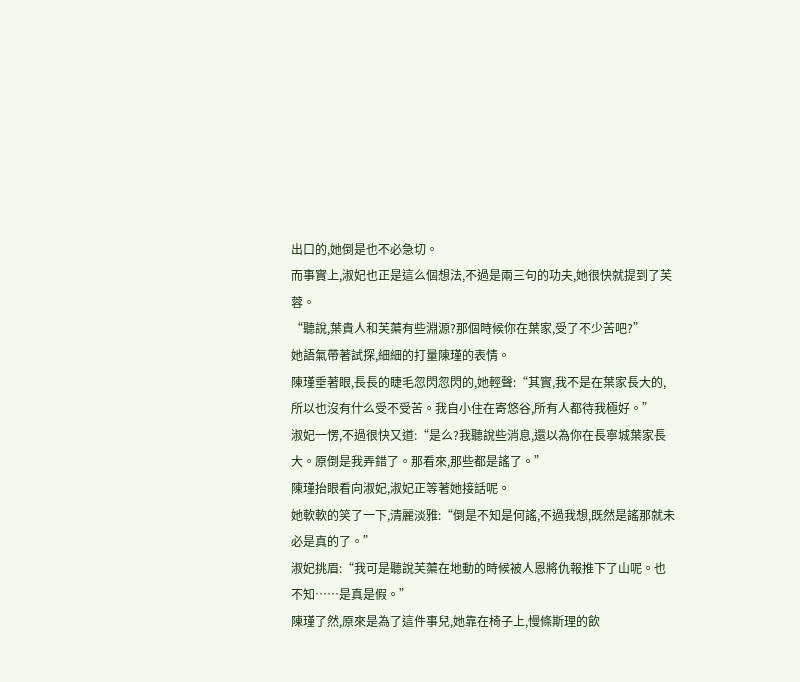出口的,她倒是也不必急切。
而事實上,淑妃也正是這么個想法,不過是兩三句的功夫,她很快就提到了芙蓉。
“聽說,葉貴人和芙蕖有些淵源?那個時候你在葉家,受了不少苦吧?”
她語氣帶著試探,細細的打量陳瑾的表情。
陳瑾垂著眼,長長的睫毛忽閃忽閃的,她輕聲:“其實,我不是在葉家長大的,所以也沒有什么受不受苦。我自小住在寄悠谷,所有人都待我極好。”
淑妃一愣,不過很快又道:“是么?我聽說些消息,還以為你在長寧城葉家長大。原倒是我弄錯了。那看來,那些都是謠了。”
陳瑾抬眼看向淑妃,淑妃正等著她接話呢。
她軟軟的笑了一下,清麗淡雅:“倒是不知是何謠,不過我想,既然是謠那就未必是真的了。”
淑妃挑眉:“我可是聽說芙蕖在地動的時候被人恩將仇報推下了山呢。也不知……是真是假。”
陳瑾了然,原來是為了這件事兒,她靠在椅子上,慢條斯理的飲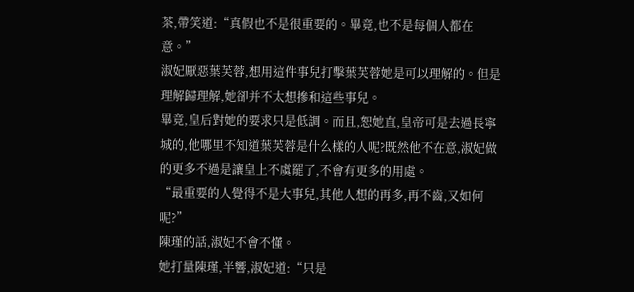茶,帶笑道:“真假也不是很重要的。畢竟,也不是每個人都在意。”
淑妃厭惡葉芙蓉,想用這件事兒打擊葉芙蓉她是可以理解的。但是理解歸理解,她卻并不太想摻和這些事兒。
畢竟,皇后對她的要求只是低調。而且,恕她直,皇帝可是去過長寧城的,他哪里不知道葉芙蓉是什么樣的人呢?既然他不在意,淑妃做的更多不過是讓皇上不虞罷了,不會有更多的用處。
“最重要的人覺得不是大事兒,其他人想的再多,再不齒,又如何呢?”
陳瑾的話,淑妃不會不懂。
她打量陳瑾,半響,淑妃道:“只是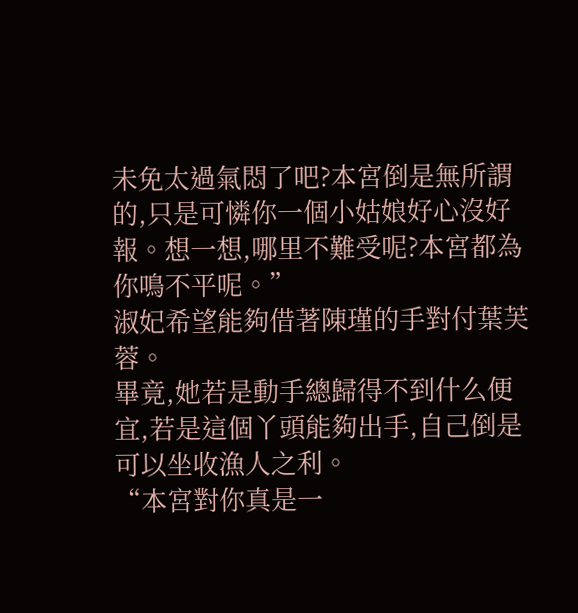未免太過氣悶了吧?本宮倒是無所謂的,只是可憐你一個小姑娘好心沒好報。想一想,哪里不難受呢?本宮都為你鳴不平呢。”
淑妃希望能夠借著陳瑾的手對付葉芙蓉。
畢竟,她若是動手總歸得不到什么便宜,若是這個丫頭能夠出手,自己倒是可以坐收漁人之利。
“本宮對你真是一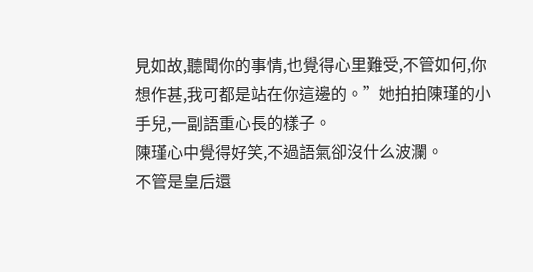見如故,聽聞你的事情,也覺得心里難受,不管如何,你想作甚,我可都是站在你這邊的。”她拍拍陳瑾的小手兒,一副語重心長的樣子。
陳瑾心中覺得好笑,不過語氣卻沒什么波瀾。
不管是皇后還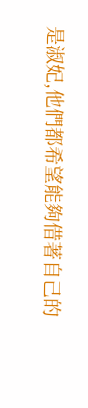是淑妃,他們都希望能夠借著自己的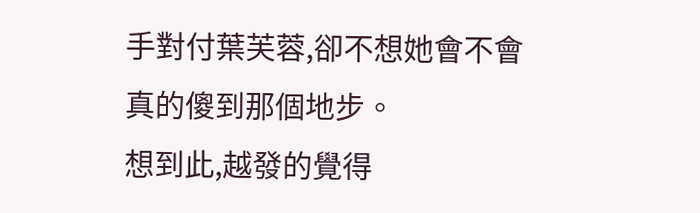手對付葉芙蓉,卻不想她會不會真的傻到那個地步。
想到此,越發的覺得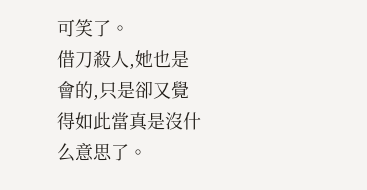可笑了。
借刀殺人,她也是會的,只是卻又覺得如此當真是沒什么意思了。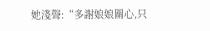她淺聲:“多謝娘娘關心,只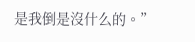是我倒是沒什么的。”